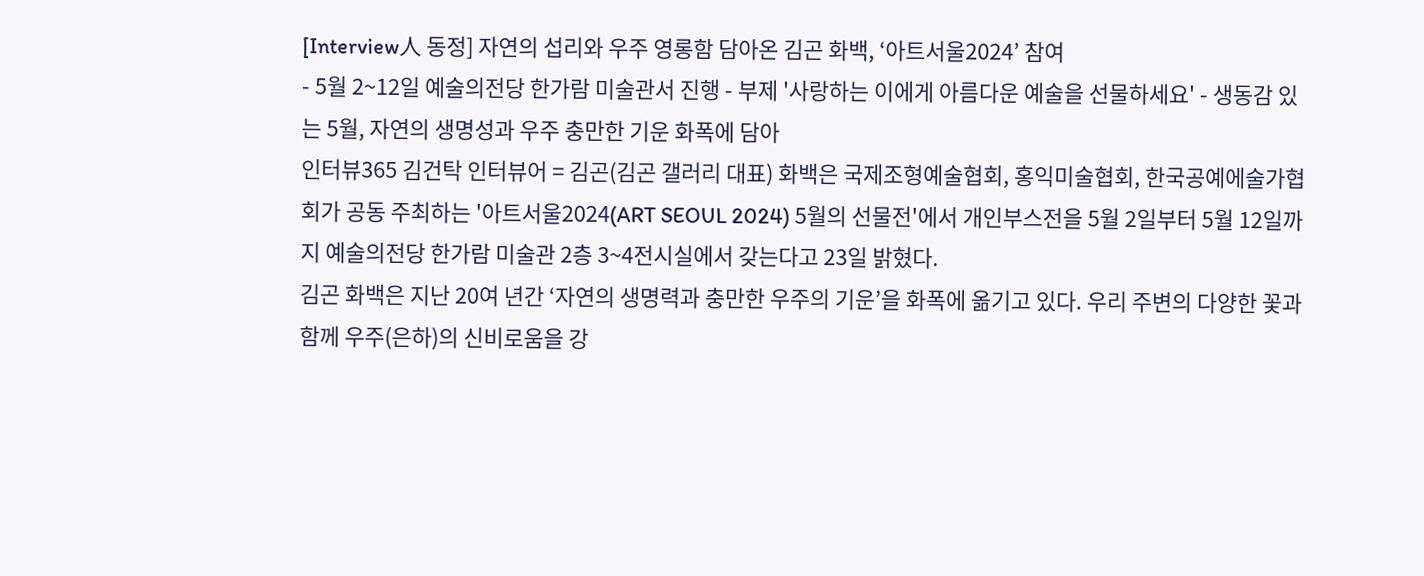[Interview人 동정] 자연의 섭리와 우주 영롱함 담아온 김곤 화백, ‘아트서울2024’ 참여
- 5월 2~12일 예술의전당 한가람 미술관서 진행 - 부제 '사랑하는 이에게 아름다운 예술을 선물하세요' - 생동감 있는 5월, 자연의 생명성과 우주 충만한 기운 화폭에 담아
인터뷰365 김건탁 인터뷰어 = 김곤(김곤 갤러리 대표) 화백은 국제조형예술협회, 홍익미술협회, 한국공예에술가협회가 공동 주최하는 '아트서울2024(ART SEOUL 2024) 5월의 선물전'에서 개인부스전을 5월 2일부터 5월 12일까지 예술의전당 한가람 미술관 2층 3~4전시실에서 갖는다고 23일 밝혔다.
김곤 화백은 지난 20여 년간 ‘자연의 생명력과 충만한 우주의 기운’을 화폭에 옮기고 있다. 우리 주변의 다양한 꽃과 함께 우주(은하)의 신비로움을 강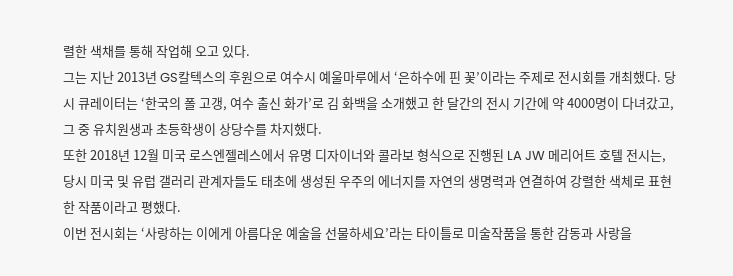렬한 색채를 통해 작업해 오고 있다.
그는 지난 2013년 GS칼텍스의 후원으로 여수시 예울마루에서 ‘은하수에 핀 꽃’이라는 주제로 전시회를 개최했다. 당시 큐레이터는 ‘한국의 폴 고갱, 여수 출신 화가’로 김 화백을 소개했고 한 달간의 전시 기간에 약 4000명이 다녀갔고, 그 중 유치원생과 초등학생이 상당수를 차지했다.
또한 2018년 12월 미국 로스엔젤레스에서 유명 디자이너와 콜라보 형식으로 진행된 LA JW 메리어트 호텔 전시는, 당시 미국 및 유럽 갤러리 관계자들도 태초에 생성된 우주의 에너지를 자연의 생명력과 연결하여 강렬한 색체로 표현한 작품이라고 평했다.
이번 전시회는 ‘사랑하는 이에게 아름다운 예술을 선물하세요’라는 타이틀로 미술작품을 통한 감동과 사랑을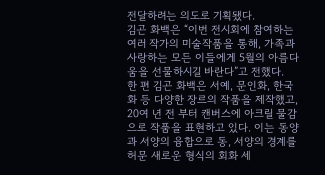전달하려는 의도로 기획됐다.
김곤 화백은 “이번 전시회에 참여하는 여러 작가의 미술작품을 통해, 가족과 사랑하는 모든 이들에게 5월의 아름다움을 선물하시길 바란다”고 전했다.
한 편 김곤 화백은 서예, 문인화, 한국화 등 다양한 장르의 작품을 제작했고, 20여 년 전 부터 캔버스에 아크릴 물감으로 작품을 표현하고 있다. 이는 동양과 서양의 융합으로 동, 서양의 경계를 허문 새로운 형식의 회화 세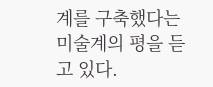계를 구축했다는 미술계의 평을 듣고 있다.